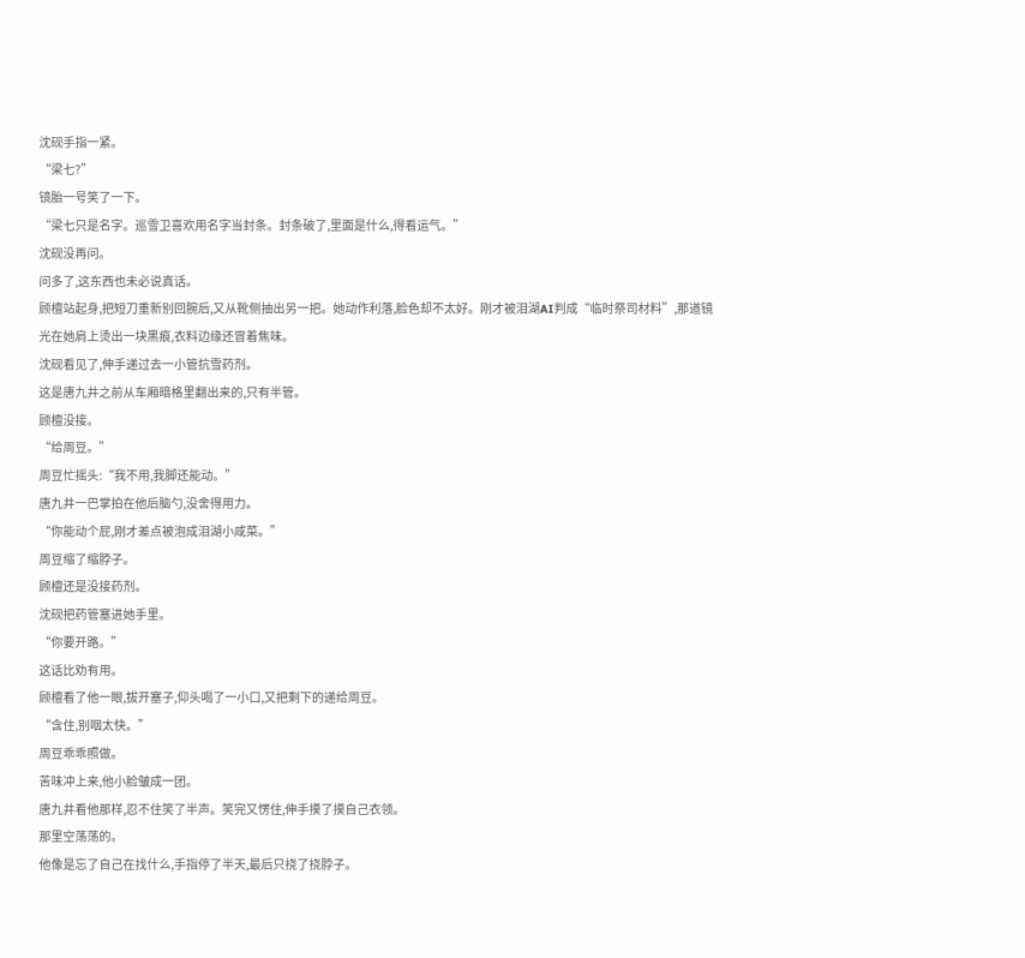沈砚手指一紧。
“梁七?”
镜胎一号笑了一下。
“梁七只是名字。巡雪卫喜欢用名字当封条。封条破了,里面是什么,得看运气。”
沈砚没再问。
问多了,这东西也未必说真话。
顾檀站起身,把短刀重新别回腕后,又从靴侧抽出另一把。她动作利落,脸色却不太好。刚才被泪湖AI判成“临时祭司材料”,那道镜光在她肩上烫出一块黑痕,衣料边缘还冒着焦味。
沈砚看见了,伸手递过去一小管抗雪药剂。
这是唐九井之前从车厢暗格里翻出来的,只有半管。
顾檀没接。
“给周豆。”
周豆忙摇头:“我不用,我脚还能动。”
唐九井一巴掌拍在他后脑勺,没舍得用力。
“你能动个屁,刚才差点被泡成泪湖小咸菜。”
周豆缩了缩脖子。
顾檀还是没接药剂。
沈砚把药管塞进她手里。
“你要开路。”
这话比劝有用。
顾檀看了他一眼,拔开塞子,仰头喝了一小口,又把剩下的递给周豆。
“含住,别咽太快。”
周豆乖乖照做。
苦味冲上来,他小脸皱成一团。
唐九井看他那样,忍不住笑了半声。笑完又愣住,伸手摸了摸自己衣领。
那里空荡荡的。
他像是忘了自己在找什么,手指停了半天,最后只挠了挠脖子。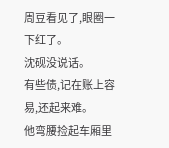周豆看见了,眼圈一下红了。
沈砚没说话。
有些债,记在账上容易,还起来难。
他弯腰捡起车厢里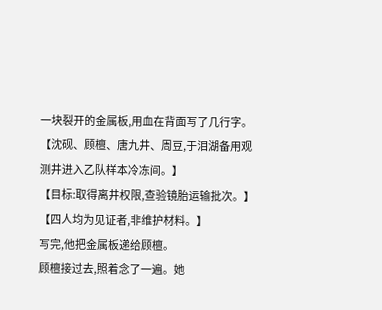一块裂开的金属板,用血在背面写了几行字。
【沈砚、顾檀、唐九井、周豆,于泪湖备用观测井进入乙队样本冷冻间。】
【目标:取得离井权限,查验镜胎运输批次。】
【四人均为见证者,非维护材料。】
写完,他把金属板递给顾檀。
顾檀接过去,照着念了一遍。她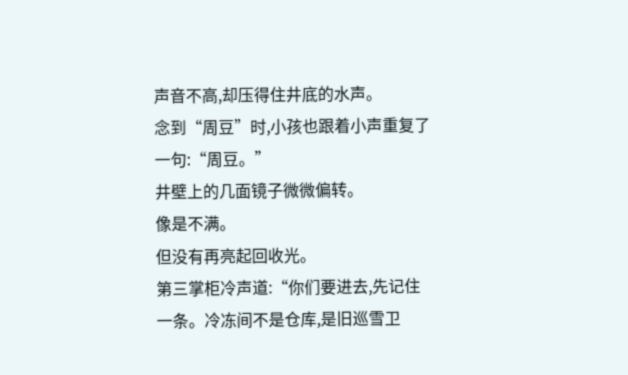声音不高,却压得住井底的水声。
念到“周豆”时,小孩也跟着小声重复了一句:“周豆。”
井壁上的几面镜子微微偏转。
像是不满。
但没有再亮起回收光。
第三掌柜冷声道:“你们要进去,先记住一条。冷冻间不是仓库,是旧巡雪卫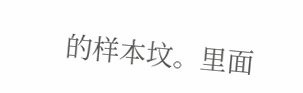的样本坟。里面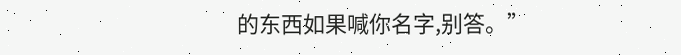的东西如果喊你名字,别答。”